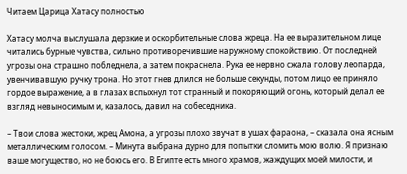Читаем Царица Хатасу полностью

Хатасу молча выслушала дерзкие и оскорбительные слова жреца. На ее выразительном лице читались бурные чувства, сильно противоречившие наружному спокойствию. От последней угрозы она страшно побледнела, а затем покраснела. Рука ее нервно сжала голову леопарда, увенчивавшую ручку трона. Но этот гнев длился не больше секунды, потом лицо ее приняло гордое выражение, а в глазах вспыхнул тот странный и покоряющий огонь, который делал ее взгляд невыносимым и, казалось, давил на собеседника.

– Твои слова жестоки, жрец Амона, а угрозы плохо звучат в ушах фараона, – сказала она ясным металлическим голосом. – Минута выбрана дурно для попытки сломить мою волю. Я признаю ваше могущество, но не боюсь его. В Египте есть много храмов, жаждущих моей милости, и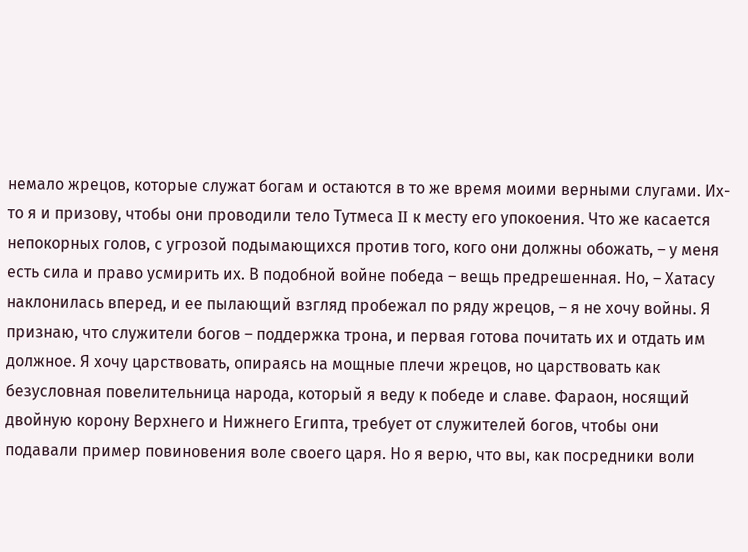немало жрецов, которые служат богам и остаются в то же время моими верными слугами. Их-то я и призову, чтобы они проводили тело Тутмеса II к месту его упокоения. Что же касается непокорных голов, с угрозой подымающихся против того, кого они должны обожать, – у меня есть сила и право усмирить их. В подобной войне победа – вещь предрешенная. Но, – Хатасу наклонилась вперед, и ее пылающий взгляд пробежал по ряду жрецов, – я не хочу войны. Я признаю, что служители богов – поддержка трона, и первая готова почитать их и отдать им должное. Я хочу царствовать, опираясь на мощные плечи жрецов, но царствовать как безусловная повелительница народа, который я веду к победе и славе. Фараон, носящий двойную корону Верхнего и Нижнего Египта, требует от служителей богов, чтобы они подавали пример повиновения воле своего царя. Но я верю, что вы, как посредники воли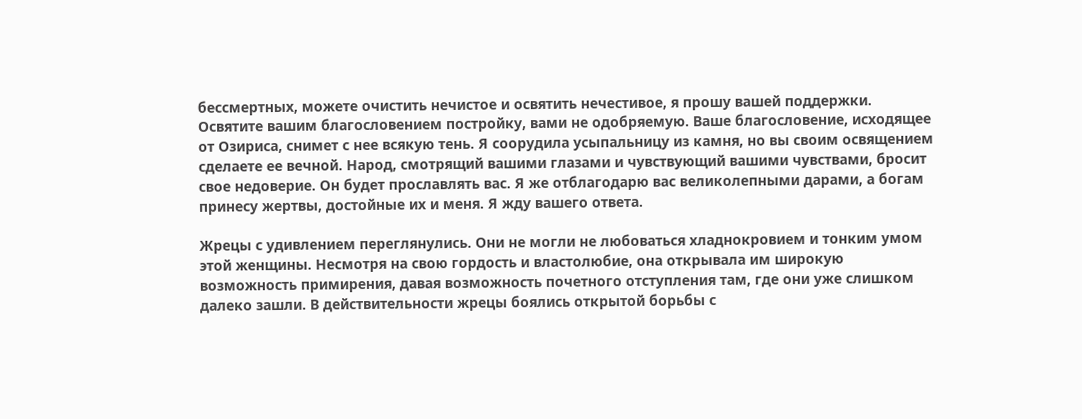бессмертных, можете очистить нечистое и освятить нечестивое, я прошу вашей поддержки. Освятите вашим благословением постройку, вами не одобряемую. Ваше благословение, исходящее от Озириса, снимет с нее всякую тень. Я соорудила усыпальницу из камня, но вы своим освящением сделаете ее вечной. Народ, смотрящий вашими глазами и чувствующий вашими чувствами, бросит свое недоверие. Он будет прославлять вас. Я же отблагодарю вас великолепными дарами, а богам принесу жертвы, достойные их и меня. Я жду вашего ответа.

Жрецы с удивлением переглянулись. Они не могли не любоваться хладнокровием и тонким умом этой женщины. Несмотря на свою гордость и властолюбие, она открывала им широкую возможность примирения, давая возможность почетного отступления там, где они уже слишком далеко зашли. В действительности жрецы боялись открытой борьбы с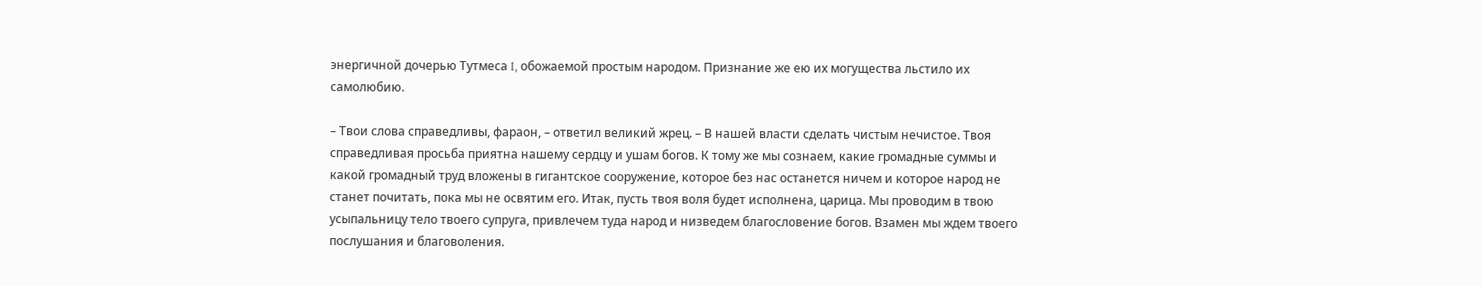энергичной дочерью Тутмеса I, обожаемой простым народом. Признание же ею их могущества льстило их самолюбию.

– Твои слова справедливы, фараон, – ответил великий жрец. – В нашей власти сделать чистым нечистое. Твоя справедливая просьба приятна нашему сердцу и ушам богов. К тому же мы сознаем, какие громадные суммы и какой громадный труд вложены в гигантское сооружение, которое без нас останется ничем и которое народ не станет почитать, пока мы не освятим его. Итак, пусть твоя воля будет исполнена, царица. Мы проводим в твою усыпальницу тело твоего супруга, привлечем туда народ и низведем благословение богов. Взамен мы ждем твоего послушания и благоволения.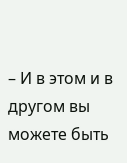– И в этом и в другом вы можете быть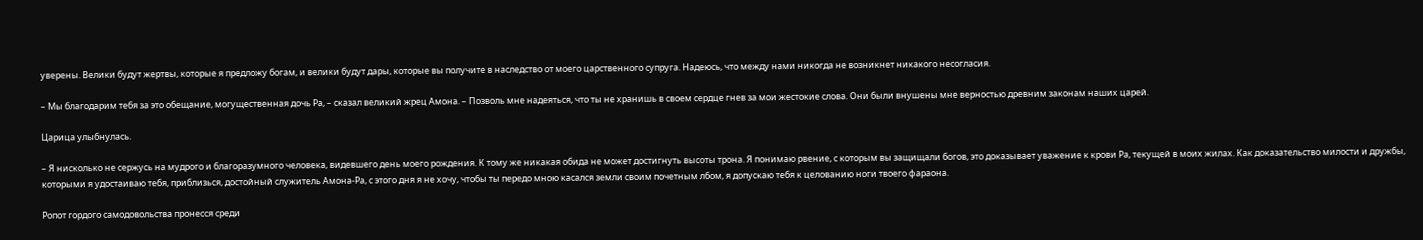уверены. Велики будут жертвы, которые я предложу богам, и велики будут дары, которые вы получите в наследство от моего царственного супруга. Надеюсь, что между нами никогда не возникнет никакого несогласия.

– Мы благодарим тебя зa это обещание, могущественная дочь Ра, – сказал великий жрец Амона. – Позволь мне надеяться, что ты не хранишь в своем сердце гнев за мои жестокие слова. Они были внушены мне верностью древним законам наших царей.

Царица улыбнулась.

– Я нисколько не сержусь на мудрого и благоразумного человека, видевшего день моего рождения. К тому же никакая обида не может достигнуть высоты трона. Я понимаю рвение, с которым вы защищали богов, это доказывает уважение к крови Ра, текущей в моих жилах. Как доказательство милости и дружбы, которыми я удостаиваю тебя, приблизься, достойный служитель Амона-Ра, с этого дня я не хочу, чтобы ты передо мною касался земли своим почетным лбом, я допускаю тебя к целованию ноги твоего фараона.

Ропот гордого самодовольства пронесся среди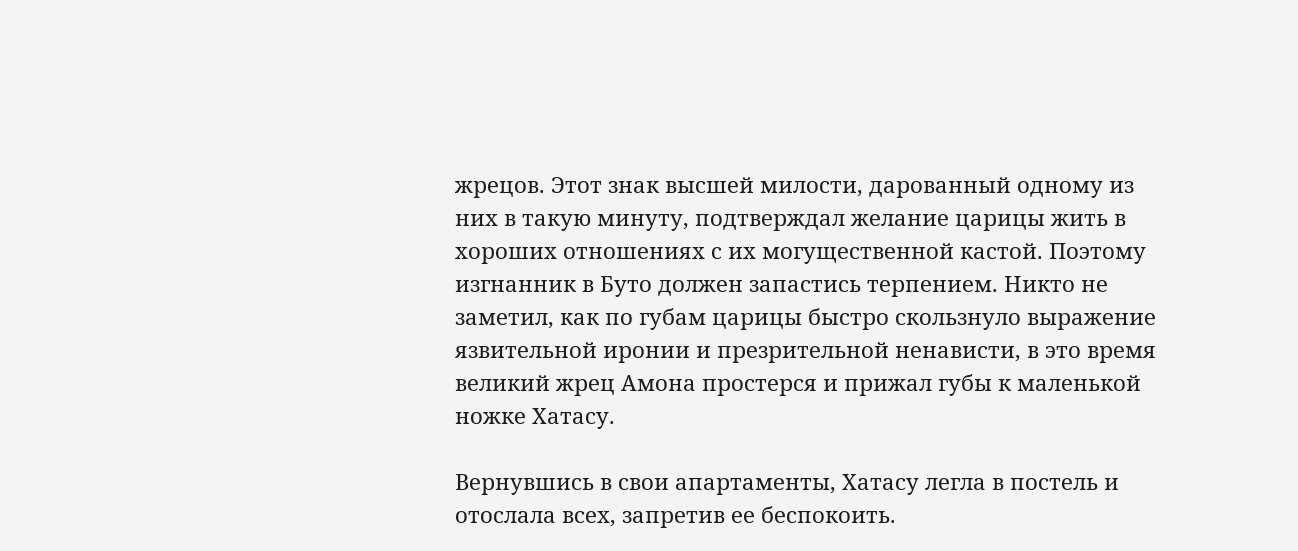жрецов. Этот знак высшей милости, дарованный одному из них в такую минуту, подтверждал желание царицы жить в хороших отношениях с их могущественной кастой. Поэтому изгнанник в Буто должен запастись терпением. Никто не заметил, как по губам царицы быстро скользнуло выражение язвительной иронии и презрительной ненависти, в это время великий жрец Амона простерся и прижал губы к маленькой ножке Хатасу.

Вернувшись в свои апартаменты, Хатасу легла в постель и отослала всех, запретив ее беспокоить.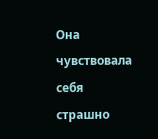Она чувствовала себя страшно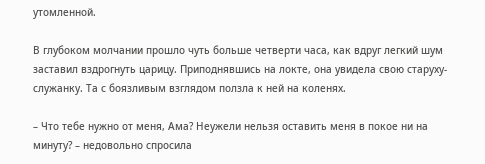утомленной.

В глубоком молчании прошло чуть больше четверти часа, как вдруг легкий шум заставил вздрогнуть царицу. Приподнявшись на локте, она увидела свою старуху-служанку. Та с боязливым взглядом ползла к ней на коленях.

– Что тебе нужно от меня, Ама? Неужели нельзя оставить меня в покое ни на минуту? – недовольно спросила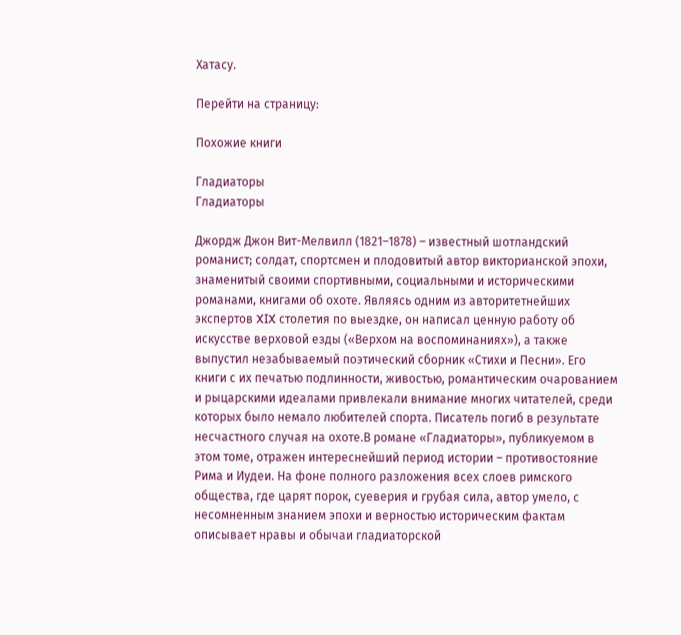Хатасу.

Перейти на страницу:

Похожие книги

Гладиаторы
Гладиаторы

Джордж Джон Вит-Мелвилл (1821–1878) – известный шотландский романист; солдат, спортсмен и плодовитый автор викторианской эпохи, знаменитый своими спортивными, социальными и историческими романами, книгами об охоте. Являясь одним из авторитетнейших экспертов XIX столетия по выездке, он написал ценную работу об искусстве верховой езды («Верхом на воспоминаниях»), а также выпустил незабываемый поэтический сборник «Стихи и Песни». Его книги с их печатью подлинности, живостью, романтическим очарованием и рыцарскими идеалами привлекали внимание многих читателей, среди которых было немало любителей спорта. Писатель погиб в результате несчастного случая на охоте.В романе «Гладиаторы», публикуемом в этом томе, отражен интереснейший период истории – противостояние Рима и Иудеи. На фоне полного разложения всех слоев римского общества, где царят порок, суеверия и грубая сила, автор умело, с несомненным знанием эпохи и верностью историческим фактам описывает нравы и обычаи гладиаторской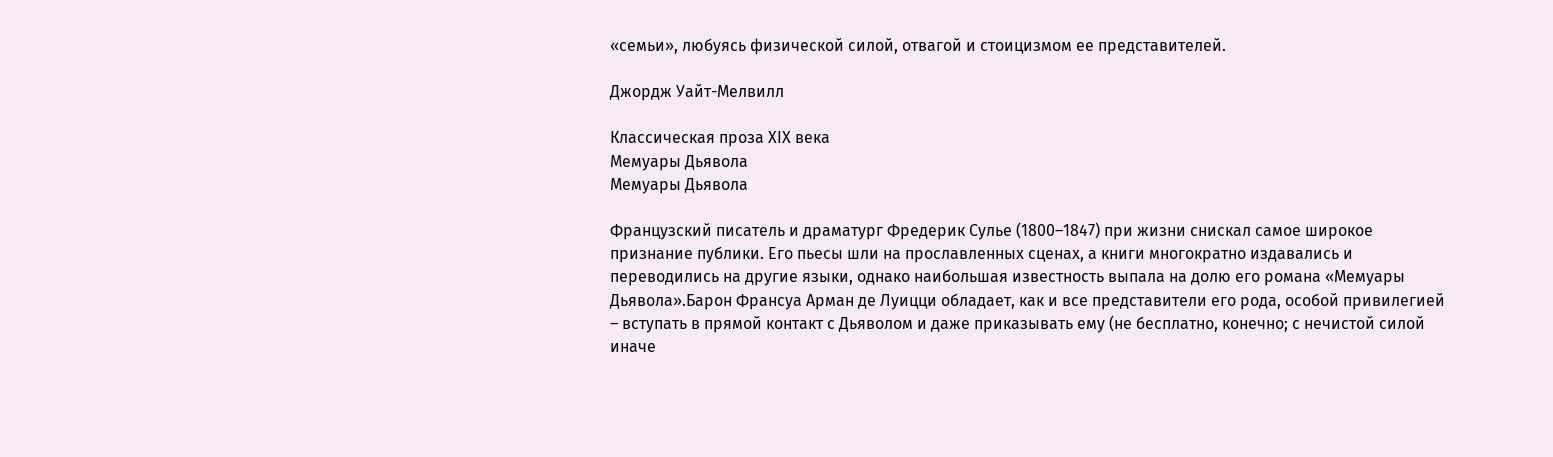«семьи», любуясь физической силой, отвагой и стоицизмом ее представителей.

Джордж Уайт-Мелвилл

Классическая проза ХIX века
Мемуары Дьявола
Мемуары Дьявола

Французский писатель и драматург Фредерик Сулье (1800–1847) при жизни снискал самое широкое признание публики. Его пьесы шли на прославленных сценах, а книги многократно издавались и переводились на другие языки, однако наибольшая известность выпала на долю его романа «Мемуары Дьявола».Барон Франсуа Арман де Луицци обладает, как и все представители его рода, особой привилегией – вступать в прямой контакт с Дьяволом и даже приказывать ему (не бесплатно, конечно; с нечистой силой иначе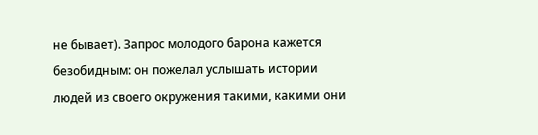не бывает). Запрос молодого барона кажется безобидным: он пожелал услышать истории людей из своего окружения такими, какими они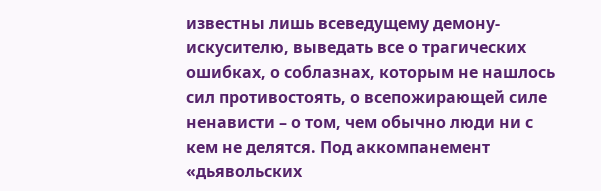известны лишь всеведущему демону-искусителю, выведать все о трагических ошибках, о соблазнах, которым не нашлось сил противостоять, о всепожирающей силе ненависти – о том, чем обычно люди ни с кем не делятся. Под аккомпанемент «дьявольских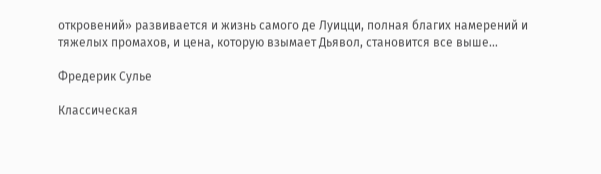откровений» развивается и жизнь самого де Луицци, полная благих намерений и тяжелых промахов, и цена, которую взымает Дьявол, становится все выше…

Фредерик Сулье

Классическая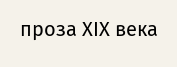проза ХIX века